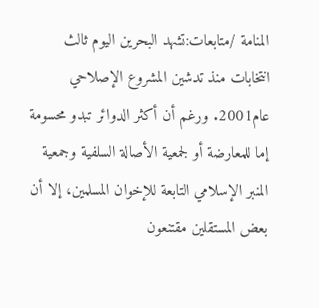المنامة /متابعات:تشهد البحرين اليوم ثالث انتخابات منذ تدشين المشروع الإصلاحي عام2001. ورغم أن أكثر الدوائر تبدو محسومة إما للمعارضة أو لجمعية الأصالة السلفية وجمعية المنبر الإسلامي التابعة للإخوان المسلمين، إلا أن بعض المستقلين مقتنعون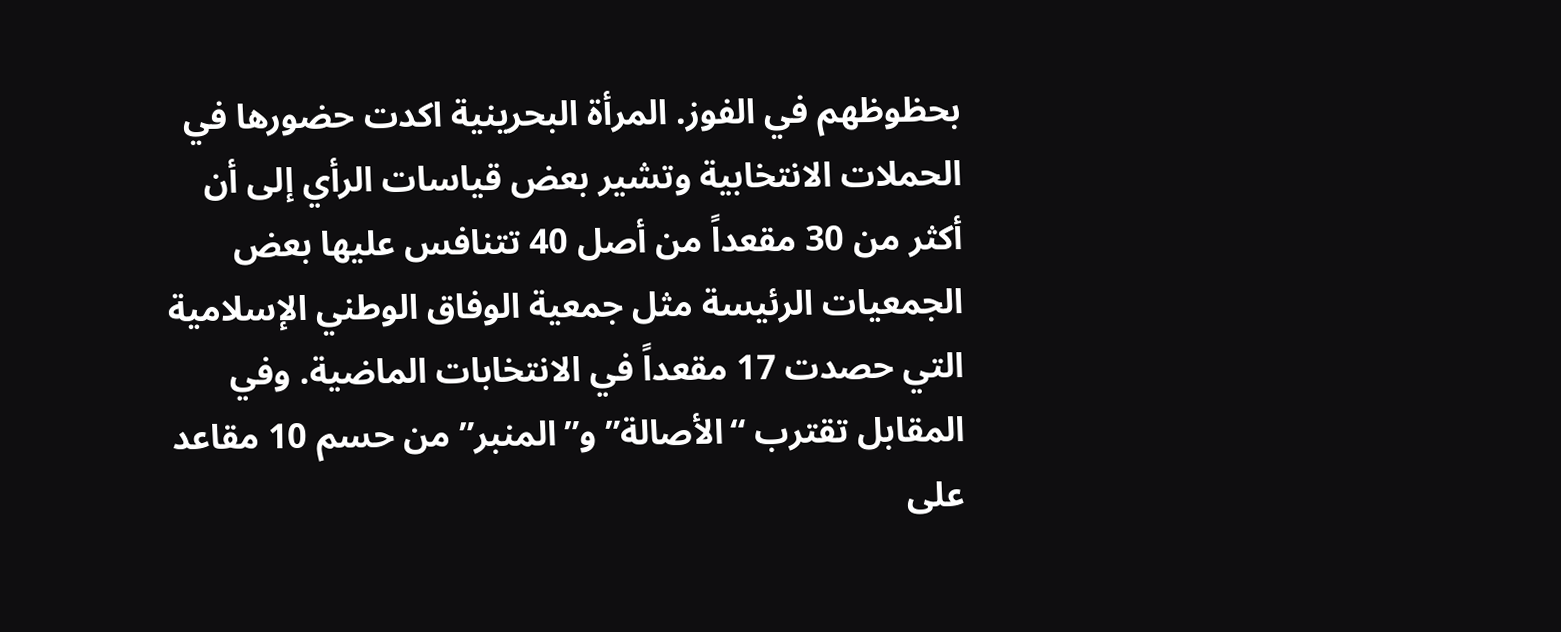بحظوظهم في الفوز. المرأة البحرينية اكدت حضورها في الحملات الانتخابية وتشير بعض قياسات الرأي إلى أن أكثر من 30 مقعداً من أصل 40 تتنافس عليها بعض الجمعيات الرئيسة مثل جمعية الوفاق الوطني الإسلامية التي حصدت 17 مقعداً في الانتخابات الماضية. وفي المقابل تقترب “الأصالة” و”المنبر” من حسم 10 مقاعد على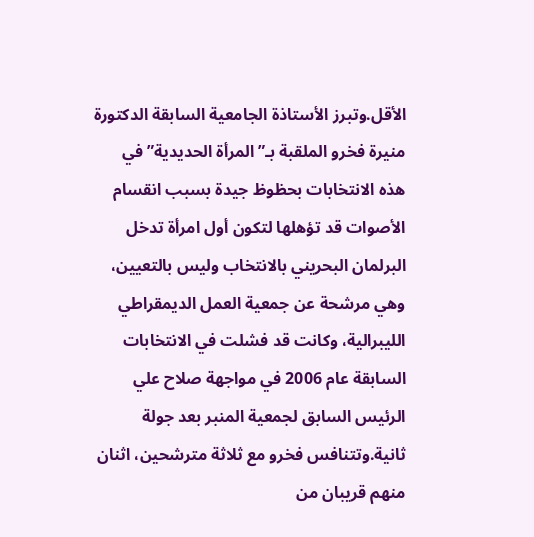الأقل.وتبرز الأستاذة الجامعية السابقة الدكتورة منيرة فخرو الملقبة بـ”المرأة الحديدية” في هذه الانتخابات بحظوظ جيدة بسبب انقسام الأصوات قد تؤهلها لتكون أول امرأة تدخل البرلمان البحريني بالانتخاب وليس بالتعيين، وهي مرشحة عن جمعية العمل الديمقراطي الليبرالية، وكانت قد فشلت في الانتخابات السابقة عام 2006 في مواجهة صلاح علي الرئيس السابق لجمعية المنبر بعد جولة ثانية.وتتنافس فخرو مع ثلاثة مترشحين، اثنان منهم قريبان من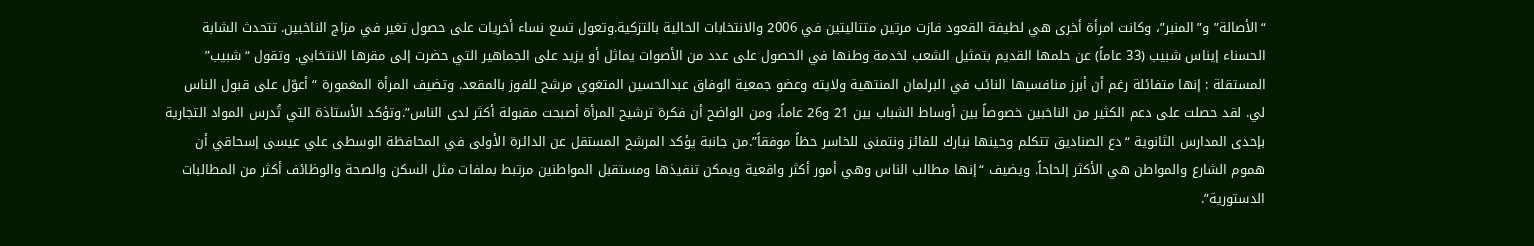“الأصالة” و”المنبر”، وكانت امرأة أخرى هي لطيفة القعود فازت مرتين متتاليتين في 2006 والانتخابات الحالية بالتزكية.وتعول تسع نساء أخريات على حصول تغير في مزاج الناخبين. تتحدث الشابة الحسناء إيناس شبيب (33 عاماً) عن حلمها القديم بتمثيل الشعب لخدمة وطنها في الحصول على عدد من الأصوات يماثل أو يزيد على الجماهير التي حضرت إلى مقرها الانتخابي. وتقول “شبيب” المستقلة : إنها متفائلة رغم أن أبرز منافسيها النائب في البرلمان المنتهية ولايته وعضو جمعية الوفاق عبدالحسين المتغوي مرشح للفوز بالمقعد. وتضيف المرأة المغمورة “أعوّل على قبول الناس لي. لقد حصلت على دعم الكثير من الناخبين خصوصاً بين أوساط الشباب بين 21 و26 عاماً، ومن الواضح أن فكرة ترشيح المرأة أصبحت مقبولة أكثر لدى الناس”.وتؤكد الأستاذة التي تُدرس المواد التجارية بإحدى المدارس الثانوية “دع الصناديق تتكلم وحينها نبارك للفائز ونتمنى للخاسر حظاً موفقاً”.من جانبة يؤكد المرشح المستقل عن الدائرة الأولى في المحافظة الوسطى علي عيسى إسحاقي أن هموم الشارع والمواطن هي الأكثر إلحاحاً. ويضيف “إنها مطالب الناس وهي أمور أكثر واقعية ويمكن تنفيذها ومستقبل المواطنين مرتبط بملفات مثل السكن والصحة والوظائف أكثر من المطالبات الدستورية”.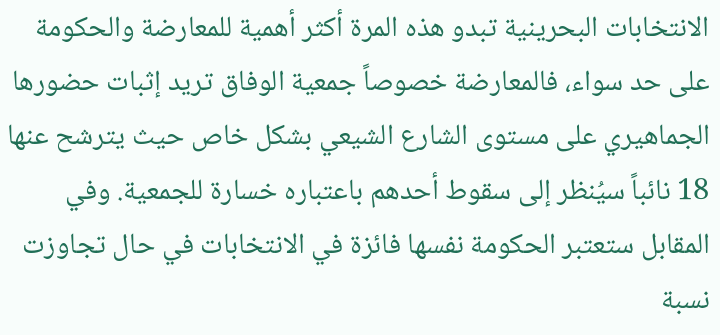الانتخابات البحرينية تبدو هذه المرة أكثر أهمية للمعارضة والحكومة على حد سواء، فالمعارضة خصوصاً جمعية الوفاق تريد إثبات حضورها الجماهيري على مستوى الشارع الشيعي بشكل خاص حيث يترشح عنها 18 نائباً سيُنظر إلى سقوط أحدهم باعتباره خسارة للجمعية. وفي المقابل ستعتبر الحكومة نفسها فائزة في الانتخابات في حال تجاوزت نسبة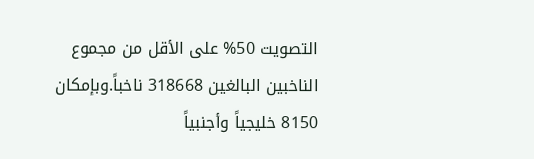التصويت 50% على الأقل من مجموع الناخبين البالغين 318668 ناخباً.وبإمكان 8150 خليجياً وأجنبياً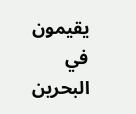يقيمون في البحرين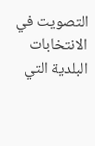التصويت في الانتخابات البلدية التي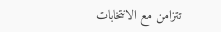تتزامن مع الانتخابات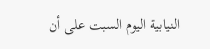النيابية اليوم السبت على أن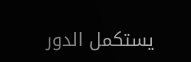يستكمل الدور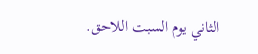الثاني يوم السبت اللاحق.